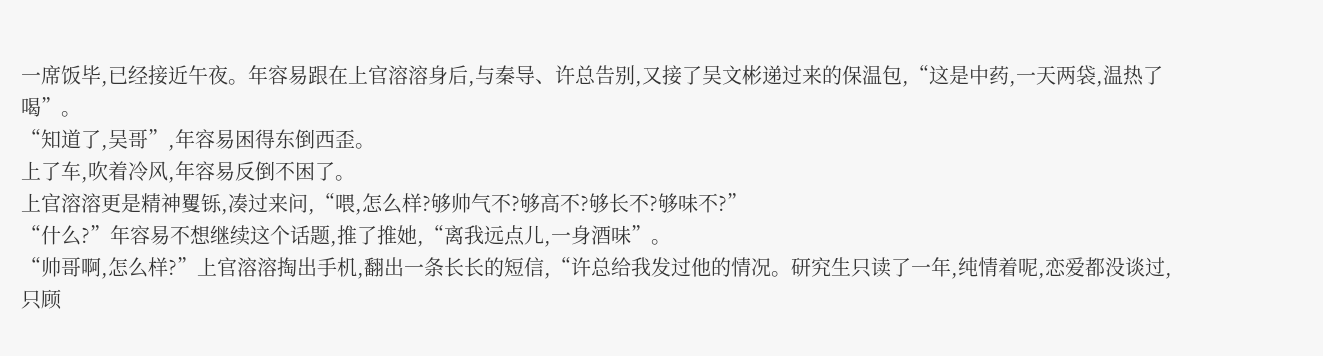一席饭毕,已经接近午夜。年容易跟在上官溶溶身后,与秦导、许总告别,又接了吴文彬递过来的保温包,“这是中药,一天两袋,温热了喝”。
“知道了,吴哥”,年容易困得东倒西歪。
上了车,吹着冷风,年容易反倒不困了。
上官溶溶更是精神矍铄,凑过来问,“喂,怎么样?够帅气不?够高不?够长不?够味不?”
“什么?”年容易不想继续这个话题,推了推她,“离我远点儿,一身酒味”。
“帅哥啊,怎么样?”上官溶溶掏出手机,翻出一条长长的短信,“许总给我发过他的情况。研究生只读了一年,纯情着呢,恋爱都没谈过,只顾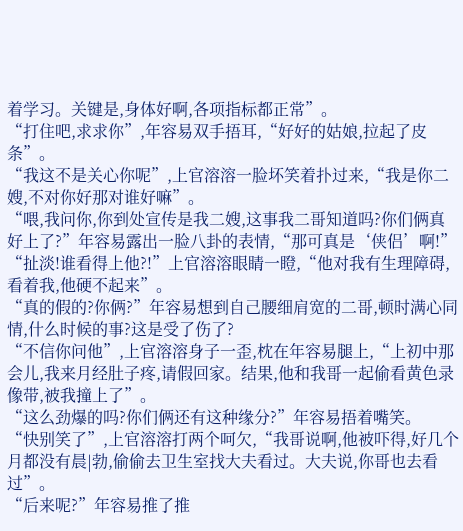着学习。关键是,身体好啊,各项指标都正常”。
“打住吧,求求你”,年容易双手捂耳,“好好的姑娘,拉起了皮条”。
“我这不是关心你呢”,上官溶溶一脸坏笑着扑过来,“我是你二嫂,不对你好那对谁好嘛”。
“喂,我问你,你到处宣传是我二嫂,这事我二哥知道吗?你们俩真好上了?”年容易露出一脸八卦的表情,“那可真是‘侠侣’啊!”
“扯淡!谁看得上他?!”上官溶溶眼睛一瞪,“他对我有生理障碍,看着我,他硬不起来”。
“真的假的?你俩?”年容易想到自己腰细肩宽的二哥,顿时满心同情,什么时候的事?这是受了伤了?
“不信你问他”,上官溶溶身子一歪,枕在年容易腿上,“上初中那会儿,我来月经肚子疼,请假回家。结果,他和我哥一起偷看黄色录像带,被我撞上了”。
“这么劲爆的吗?你们俩还有这种缘分?”年容易捂着嘴笑。
“快别笑了”,上官溶溶打两个呵欠,“我哥说啊,他被吓得,好几个月都没有晨|勃,偷偷去卫生室找大夫看过。大夫说,你哥也去看过”。
“后来呢?”年容易推了推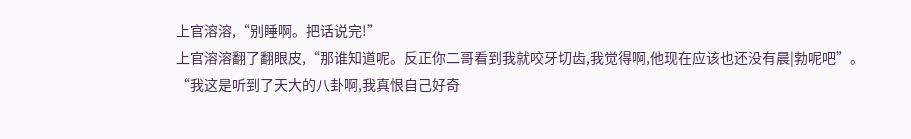上官溶溶,“别睡啊。把话说完!”
上官溶溶翻了翻眼皮,“那谁知道呢。反正你二哥看到我就咬牙切齿,我觉得啊,他现在应该也还没有晨|勃呢吧”。
“我这是听到了天大的八卦啊,我真恨自己好奇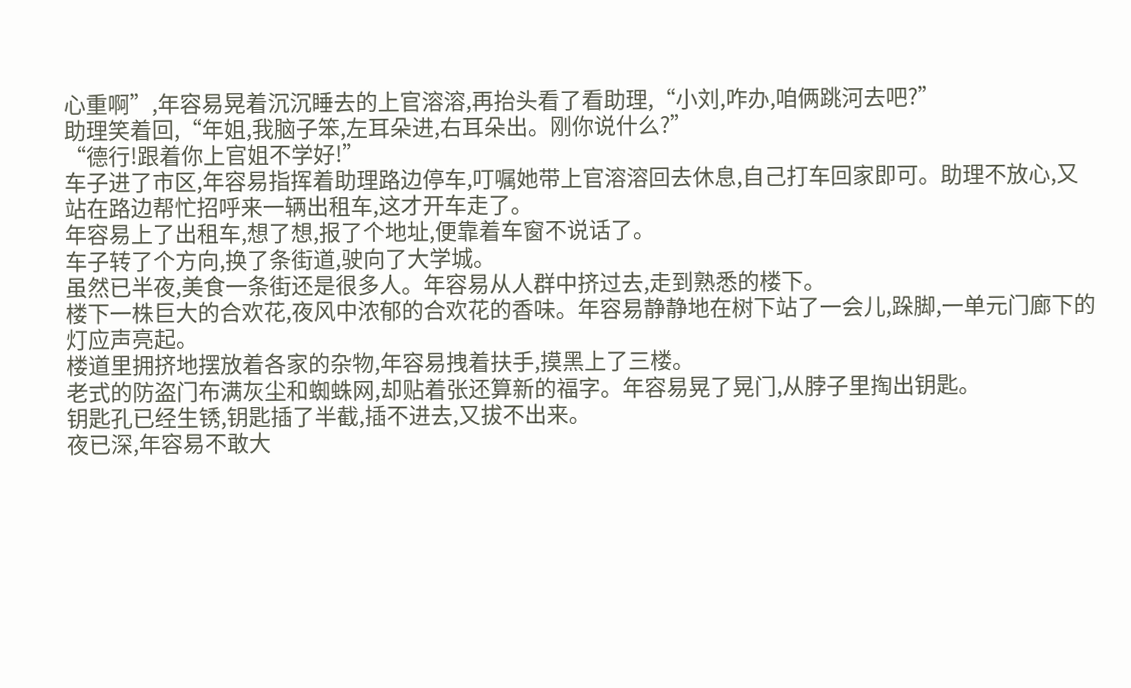心重啊”,年容易晃着沉沉睡去的上官溶溶,再抬头看了看助理,“小刘,咋办,咱俩跳河去吧?”
助理笑着回,“年姐,我脑子笨,左耳朵进,右耳朵出。刚你说什么?”
“德行!跟着你上官姐不学好!”
车子进了市区,年容易指挥着助理路边停车,叮嘱她带上官溶溶回去休息,自己打车回家即可。助理不放心,又站在路边帮忙招呼来一辆出租车,这才开车走了。
年容易上了出租车,想了想,报了个地址,便靠着车窗不说话了。
车子转了个方向,换了条街道,驶向了大学城。
虽然已半夜,美食一条街还是很多人。年容易从人群中挤过去,走到熟悉的楼下。
楼下一株巨大的合欢花,夜风中浓郁的合欢花的香味。年容易静静地在树下站了一会儿,跺脚,一单元门廊下的灯应声亮起。
楼道里拥挤地摆放着各家的杂物,年容易拽着扶手,摸黑上了三楼。
老式的防盗门布满灰尘和蜘蛛网,却贴着张还算新的福字。年容易晃了晃门,从脖子里掏出钥匙。
钥匙孔已经生锈,钥匙插了半截,插不进去,又拔不出来。
夜已深,年容易不敢大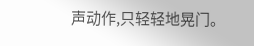声动作,只轻轻地晃门。